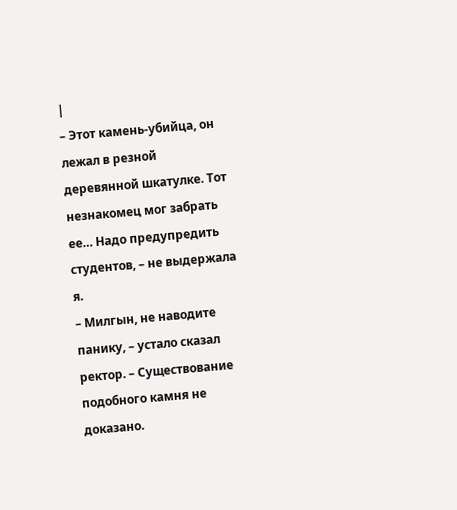|
– Этот камень-убийца, он лежал в резной деревянной шкатулке. Тот незнакомец мог забрать ее… Надо предупредить студентов, – не выдержала я.
– Милгын, не наводите панику, – устало сказал ректор. – Существование подобного камня не доказано.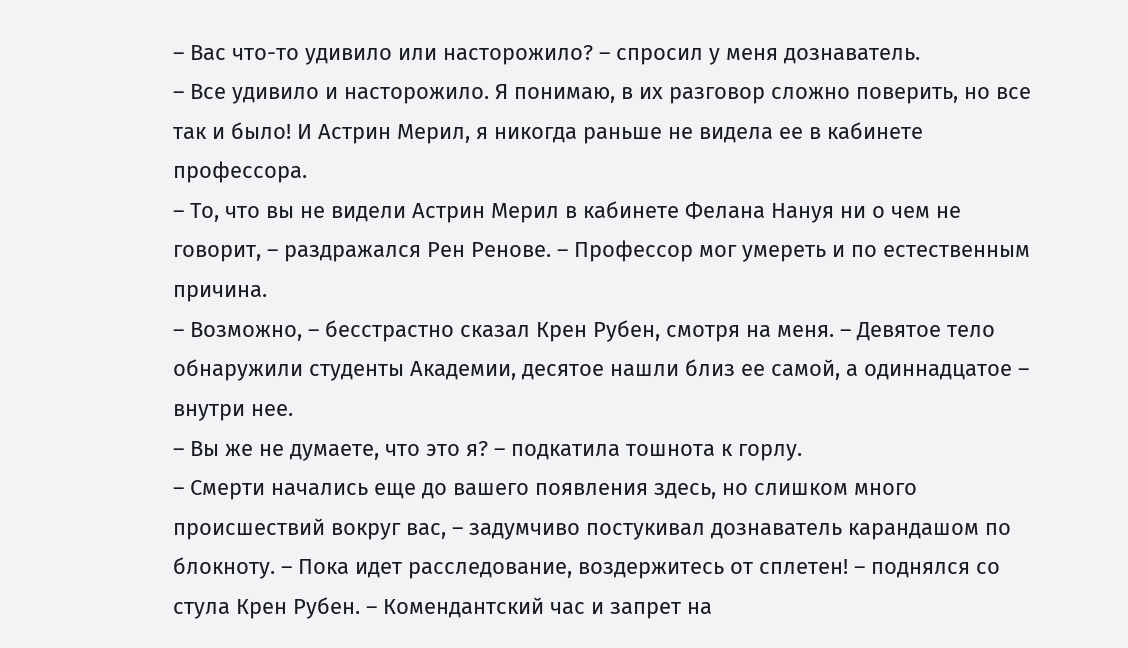– Вас что-то удивило или насторожило? – спросил у меня дознаватель.
– Все удивило и насторожило. Я понимаю, в их разговор сложно поверить, но все так и было! И Астрин Мерил, я никогда раньше не видела ее в кабинете профессора.
– То, что вы не видели Астрин Мерил в кабинете Фелана Нануя ни о чем не говорит, – раздражался Рен Ренове. – Профессор мог умереть и по естественным причина.
– Возможно, – бесстрастно сказал Крен Рубен, смотря на меня. – Девятое тело обнаружили студенты Академии, десятое нашли близ ее самой, а одиннадцатое – внутри нее.
– Вы же не думаете, что это я? – подкатила тошнота к горлу.
– Смерти начались еще до вашего появления здесь, но слишком много происшествий вокруг вас, – задумчиво постукивал дознаватель карандашом по блокноту. – Пока идет расследование, воздержитесь от сплетен! – поднялся со стула Крен Рубен. – Комендантский час и запрет на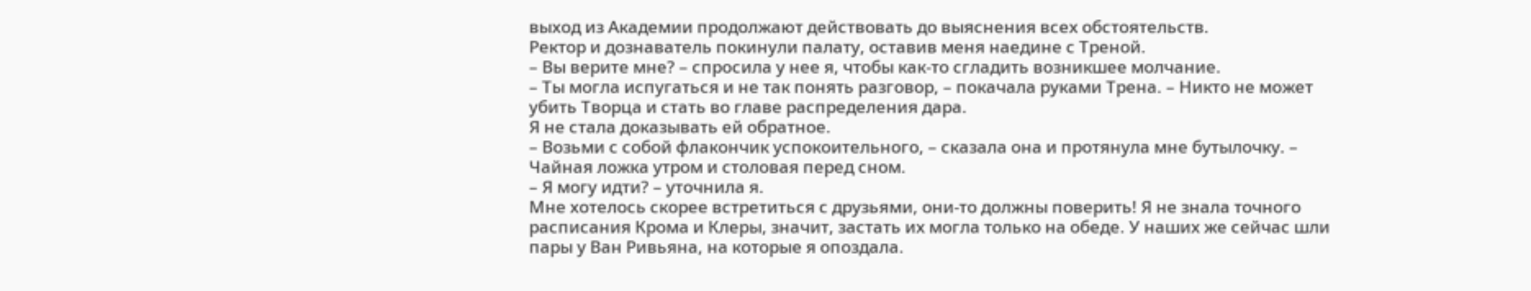выход из Академии продолжают действовать до выяснения всех обстоятельств.
Ректор и дознаватель покинули палату, оставив меня наедине с Треной.
– Вы верите мне? – спросила у нее я, чтобы как-то сгладить возникшее молчание.
– Ты могла испугаться и не так понять разговор, – покачала руками Трена. – Никто не может убить Творца и стать во главе распределения дара.
Я не стала доказывать ей обратное.
– Возьми с собой флакончик успокоительного, – сказала она и протянула мне бутылочку. – Чайная ложка утром и столовая перед сном.
– Я могу идти? – уточнила я.
Мне хотелось скорее встретиться с друзьями, они-то должны поверить! Я не знала точного расписания Крома и Клеры, значит, застать их могла только на обеде. У наших же сейчас шли пары у Ван Ривьяна, на которые я опоздала.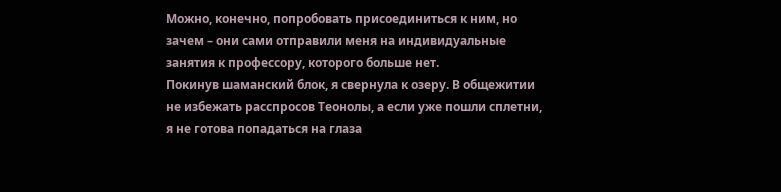Можно, конечно, попробовать присоединиться к ним, но зачем – они сами отправили меня на индивидуальные занятия к профессору, которого больше нет.
Покинув шаманский блок, я свернула к озеру. В общежитии не избежать расспросов Теонолы, а если уже пошли сплетни, я не готова попадаться на глаза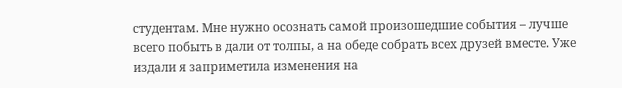студентам. Мне нужно осознать самой произошедшие события – лучше всего побыть в дали от толпы, а на обеде собрать всех друзей вместе. Уже издали я заприметила изменения на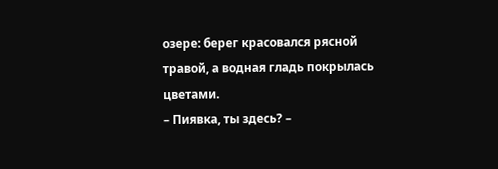озере: берег красовался рясной травой, а водная гладь покрылась цветами.
– Пиявка, ты здесь? –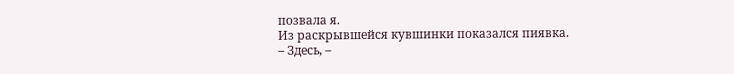позвала я.
Из раскрывшейся кувшинки показался пиявка.
– Здесь, –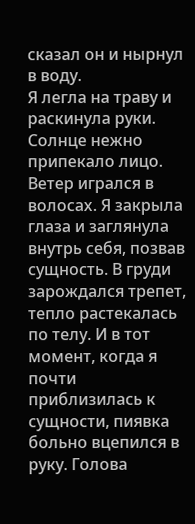сказал он и нырнул в воду.
Я легла на траву и раскинула руки. Солнце нежно припекало лицо. Ветер игрался в волосах. Я закрыла глаза и заглянула внутрь себя, позвав сущность. В груди зарождался трепет, тепло растекалась по телу. И в тот момент, когда я почти приблизилась к сущности, пиявка больно вцепился в руку. Голова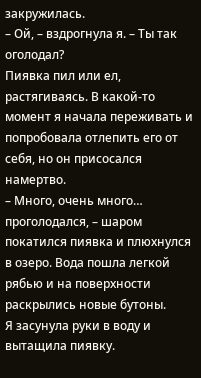закружилась.
– Ой, – вздрогнула я. – Ты так оголодал?
Пиявка пил или ел, растягиваясь. В какой-то момент я начала переживать и попробовала отлепить его от себя, но он присосался намертво.
– Много, очень много… проголодался, – шаром покатился пиявка и плюхнулся в озеро. Вода пошла легкой рябью и на поверхности раскрылись новые бутоны.
Я засунула руки в воду и вытащила пиявку.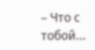– Что с тобой…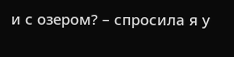и с озером? – спросила я у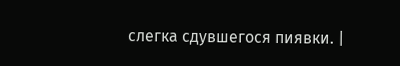слегка сдувшегося пиявки. |